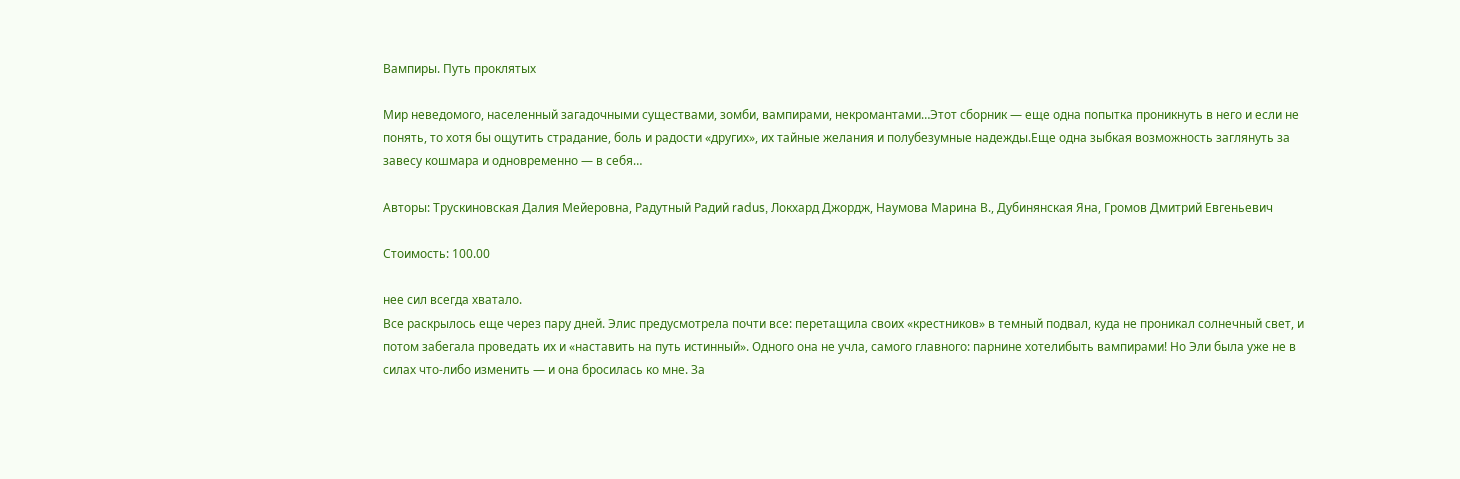Вампиры. Путь проклятых

Мир неведомого, населенный загадочными существами, зомби, вампирами, некромантами…Этот сборник — еще одна попытка проникнуть в него и если не понять, то хотя бы ощутить страдание, боль и радости «других», их тайные желания и полубезумные надежды.Еще одна зыбкая возможность заглянуть за завесу кошмара и одновременно — в себя…

Авторы: Трускиновская Далия Мейеровна, Радутный Радий radus, Локхард Джордж, Наумова Марина В., Дубинянская Яна, Громов Дмитрий Евгеньевич

Стоимость: 100.00

нее сил всегда хватало.
Все раскрылось еще через пару дней. Элис предусмотрела почти все: перетащила своих «крестников» в темный подвал, куда не проникал солнечный свет, и потом забегала проведать их и «наставить на путь истинный». Одного она не учла, самого главного: парнине хотелибыть вампирами! Но Эли была уже не в силах что-либо изменить — и она бросилась ко мне. За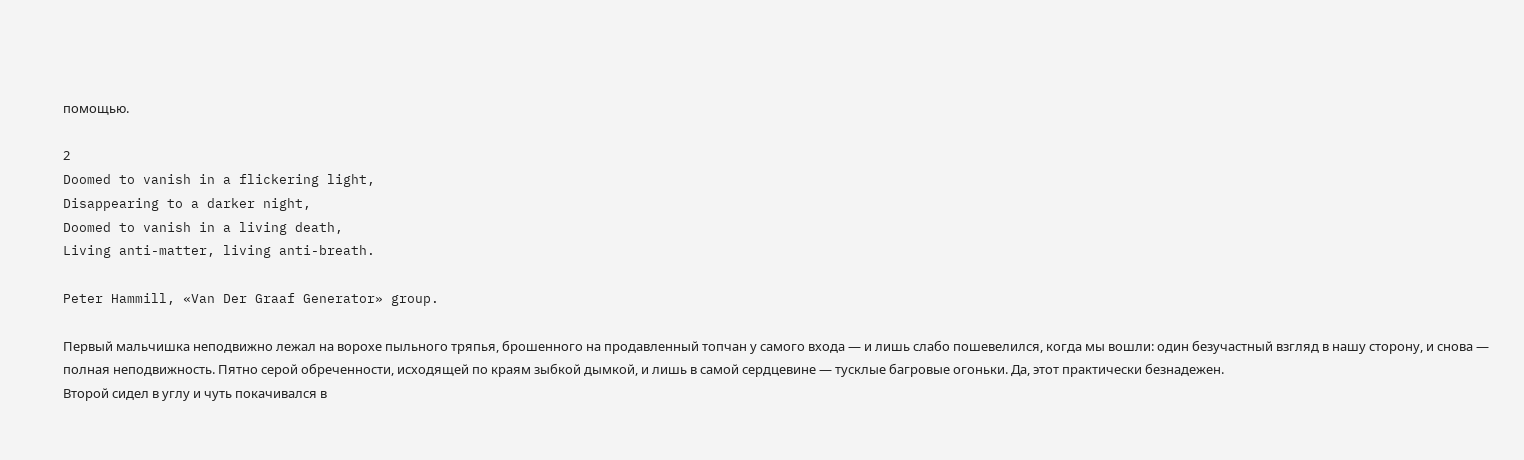помощью.

2
Doomed to vanish in a flickering light,
Disappearing to a darker night,
Doomed to vanish in a living death,
Living anti-matter, living anti-breath.

Peter Hammill, «Van Der Graaf Generator» group.

Первый мальчишка неподвижно лежал на ворохе пыльного тряпья, брошенного на продавленный топчан у самого входа — и лишь слабо пошевелился, когда мы вошли: один безучастный взгляд в нашу сторону, и снова — полная неподвижность. Пятно серой обреченности, исходящей по краям зыбкой дымкой, и лишь в самой сердцевине — тусклые багровые огоньки. Да, этот практически безнадежен.
Второй сидел в углу и чуть покачивался в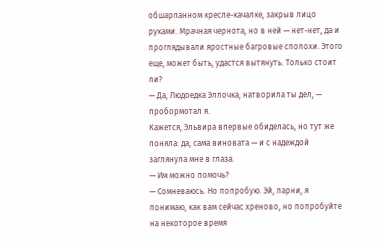обшарпанном кресле-качалке, закрыв лицо руками. Мрачная чернота, но в ней — нет-нет, да и проглядывали яростные багровые сполохи. Этого еще, может быть, удастся вытянуть. Только стоит ли?
— Да, Людоедка Эллочка, натворила ты дел, — пробормотал я.
Кажется, Эльвира впервые обиделась, но тут же поняла: да, сама виновата — и с надеждой заглянула мне в глаза.
— Им можно помочь?
— Сомневаюсь. Но попробую. Эй, парни, я понимаю, как вам сейчас хреново, но попробуйте на некоторое время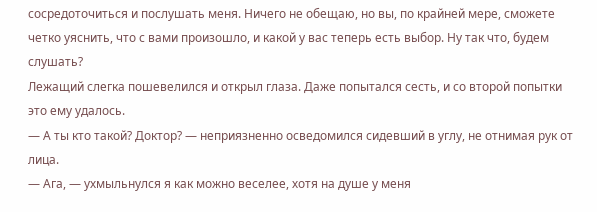сосредоточиться и послушать меня. Ничего не обещаю, но вы, по крайней мере, сможете четко уяснить, что с вами произошло, и какой у вас теперь есть выбор. Ну так что, будем слушать?
Лежащий слегка пошевелился и открыл глаза. Даже попытался сесть, и со второй попытки это ему удалось.
— А ты кто такой? Доктор? — неприязненно осведомился сидевший в углу, не отнимая рук от лица.
— Ага, — ухмыльнулся я как можно веселее, хотя на душе у меня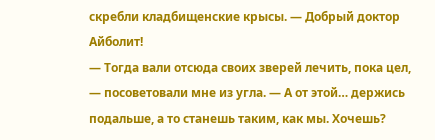скребли кладбищенские крысы. — Добрый доктор Айболит!
— Тогда вали отсюда своих зверей лечить, пока цел, — посоветовали мне из угла. — А от этой… держись подальше, а то станешь таким, как мы. Хочешь?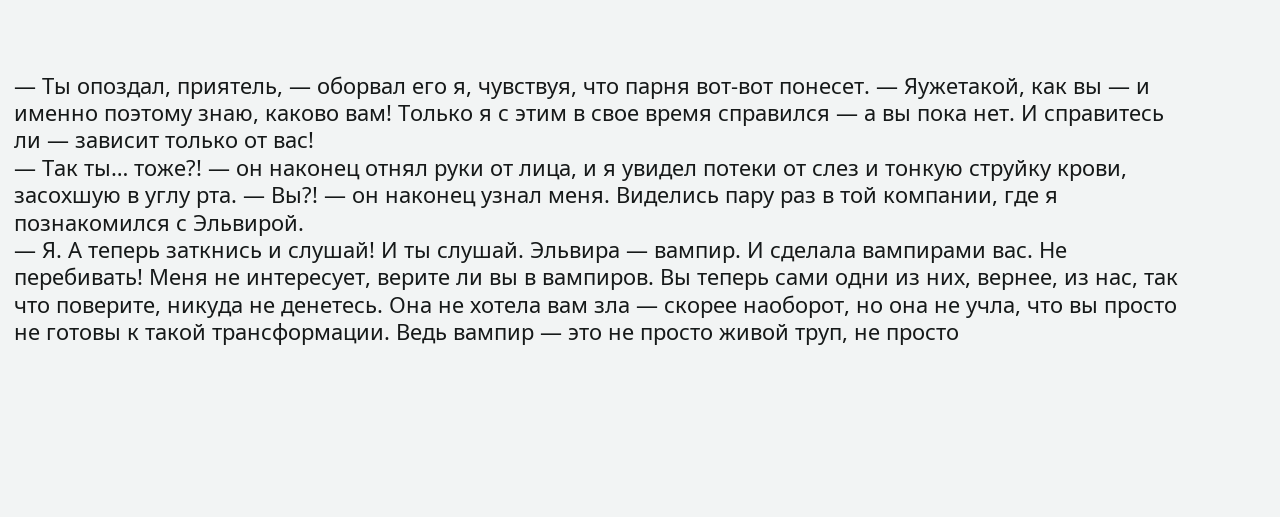— Ты опоздал, приятель, — оборвал его я, чувствуя, что парня вот-вот понесет. — Яужетакой, как вы — и именно поэтому знаю, каково вам! Только я с этим в свое время справился — а вы пока нет. И справитесь ли — зависит только от вас!
— Так ты… тоже?! — он наконец отнял руки от лица, и я увидел потеки от слез и тонкую струйку крови, засохшую в углу рта. — Вы?! — он наконец узнал меня. Виделись пару раз в той компании, где я познакомился с Эльвирой.
— Я. А теперь заткнись и слушай! И ты слушай. Эльвира — вампир. И сделала вампирами вас. Не перебивать! Меня не интересует, верите ли вы в вампиров. Вы теперь сами одни из них, вернее, из нас, так что поверите, никуда не денетесь. Она не хотела вам зла — скорее наоборот, но она не учла, что вы просто не готовы к такой трансформации. Ведь вампир — это не просто живой труп, не просто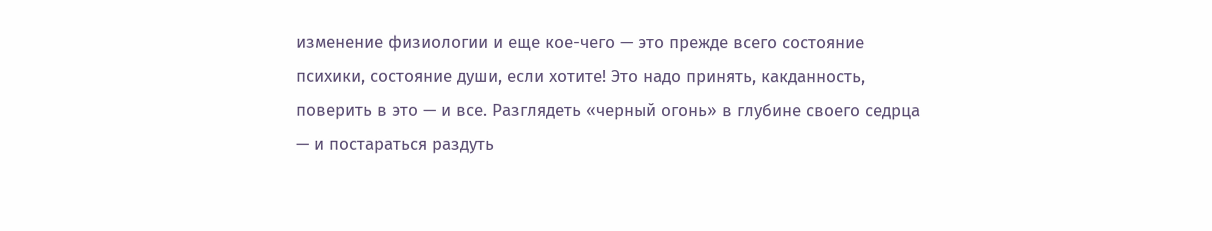изменение физиологии и еще кое-чего — это прежде всего состояние психики, состояние души, если хотите! Это надо принять, какданность, поверить в это — и все. Разглядеть «черный огонь» в глубине своего седрца — и постараться раздуть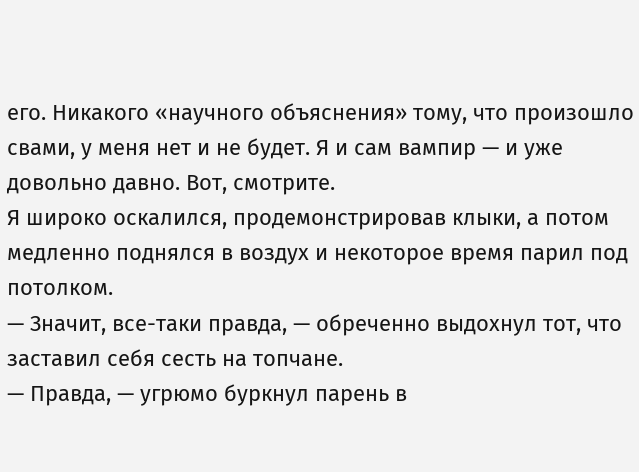его. Никакого «научного объяснения» тому, что произошло свами, у меня нет и не будет. Я и сам вампир — и уже довольно давно. Вот, смотрите.
Я широко оскалился, продемонстрировав клыки, а потом медленно поднялся в воздух и некоторое время парил под потолком.
— Значит, все-таки правда, — обреченно выдохнул тот, что заставил себя сесть на топчане.
— Правда, — угрюмо буркнул парень в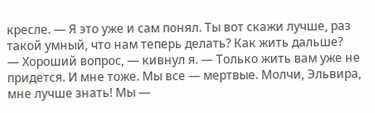кресле. — Я это уже и сам понял. Ты вот скажи лучше, раз такой умный, что нам теперь делать? Как жить дальше?
— Хороший вопрос, — кивнул я. — Только жить вам уже не придется. И мне тоже. Мы все — мертвые. Молчи, Эльвира, мне лучше знать! Мы —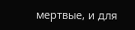мертвые, и для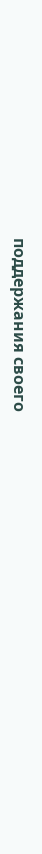поддержания своего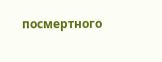посмертного